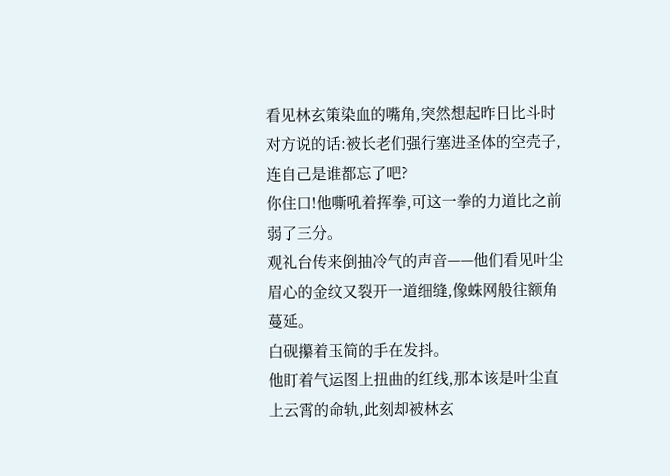看见林玄策染血的嘴角,突然想起昨日比斗时对方说的话:被长老们强行塞进圣体的空壳子,连自己是谁都忘了吧?
你住口!他嘶吼着挥拳,可这一拳的力道比之前弱了三分。
观礼台传来倒抽冷气的声音——他们看见叶尘眉心的金纹又裂开一道细缝,像蛛网般往额角蔓延。
白砚攥着玉简的手在发抖。
他盯着气运图上扭曲的红线,那本该是叶尘直上云霄的命轨,此刻却被林玄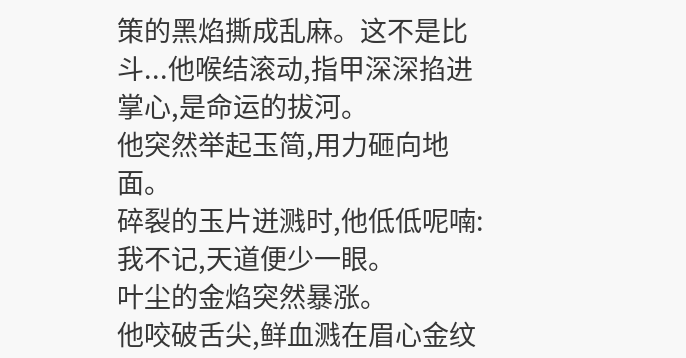策的黑焰撕成乱麻。这不是比斗...他喉结滚动,指甲深深掐进掌心,是命运的拔河。
他突然举起玉简,用力砸向地面。
碎裂的玉片迸溅时,他低低呢喃:我不记,天道便少一眼。
叶尘的金焰突然暴涨。
他咬破舌尖,鲜血溅在眉心金纹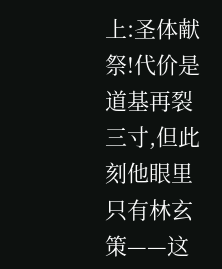上:圣体献祭!代价是道基再裂三寸,但此刻他眼里只有林玄策——这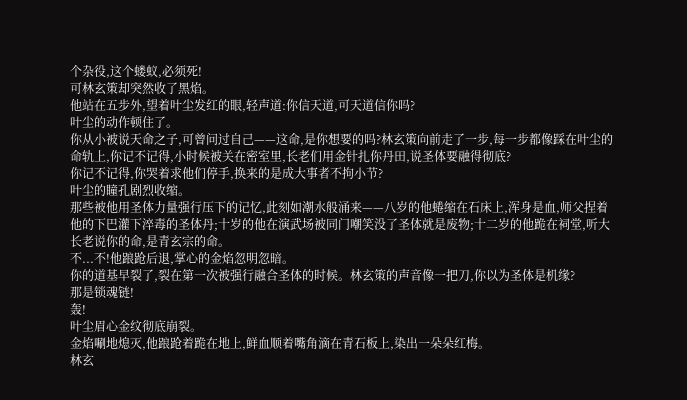个杂役,这个蝼蚁,必须死!
可林玄策却突然收了黑焰。
他站在五步外,望着叶尘发红的眼,轻声道:你信天道,可天道信你吗?
叶尘的动作顿住了。
你从小被说天命之子,可曾问过自己——这命,是你想要的吗?林玄策向前走了一步,每一步都像踩在叶尘的命轨上,你记不记得,小时候被关在密室里,长老们用金针扎你丹田,说圣体要融得彻底?
你记不记得,你哭着求他们停手,换来的是成大事者不拘小节?
叶尘的瞳孔剧烈收缩。
那些被他用圣体力量强行压下的记忆,此刻如潮水般涌来——八岁的他蜷缩在石床上,浑身是血,师父捏着他的下巴灌下淬毒的圣体丹;十岁的他在演武场被同门嘲笑没了圣体就是废物;十二岁的他跪在祠堂,听大长老说你的命,是青玄宗的命。
不...不!他踉跄后退,掌心的金焰忽明忽暗。
你的道基早裂了,裂在第一次被强行融合圣体的时候。林玄策的声音像一把刀,你以为圣体是机缘?
那是锁魂链!
轰!
叶尘眉心金纹彻底崩裂。
金焰唰地熄灭,他踉跄着跪在地上,鲜血顺着嘴角滴在青石板上,染出一朵朵红梅。
林玄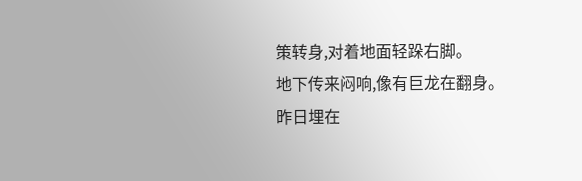策转身,对着地面轻跺右脚。
地下传来闷响,像有巨龙在翻身。
昨日埋在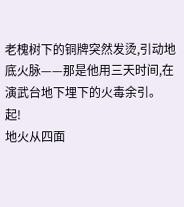老槐树下的铜牌突然发烫,引动地底火脉——那是他用三天时间,在演武台地下埋下的火毒余引。
起!
地火从四面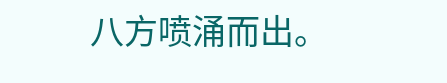八方喷涌而出。